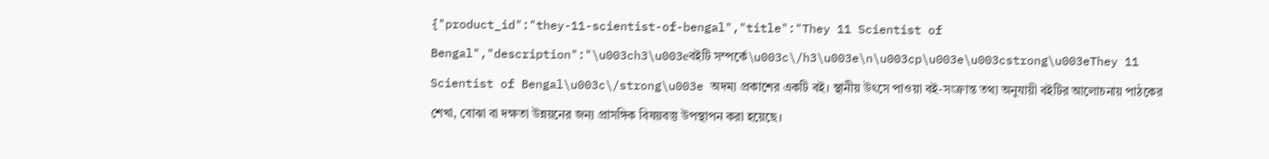{"product_id":"they-11-scientist-of-bengal","title":"They 11 Scientist of Bengal","description":"\u003ch3\u003eবইটি সম্পর্কে\u003c\/h3\u003e\n\u003cp\u003e\u003cstrong\u003eThey 11 Scientist of Bengal\u003c\/strong\u003e অদম্য প্রকাশের একটি বই। স্থানীয় উৎসে পাওয়া বই-সংক্রান্ত তথ্য অনুযায়ী বইটির আলোচনায় পাঠকের শেখা, বোঝা বা দক্ষতা উন্নয়নের জন্য প্রাসঙ্গিক বিষয়বস্তু উপস্থাপন করা হয়েছে।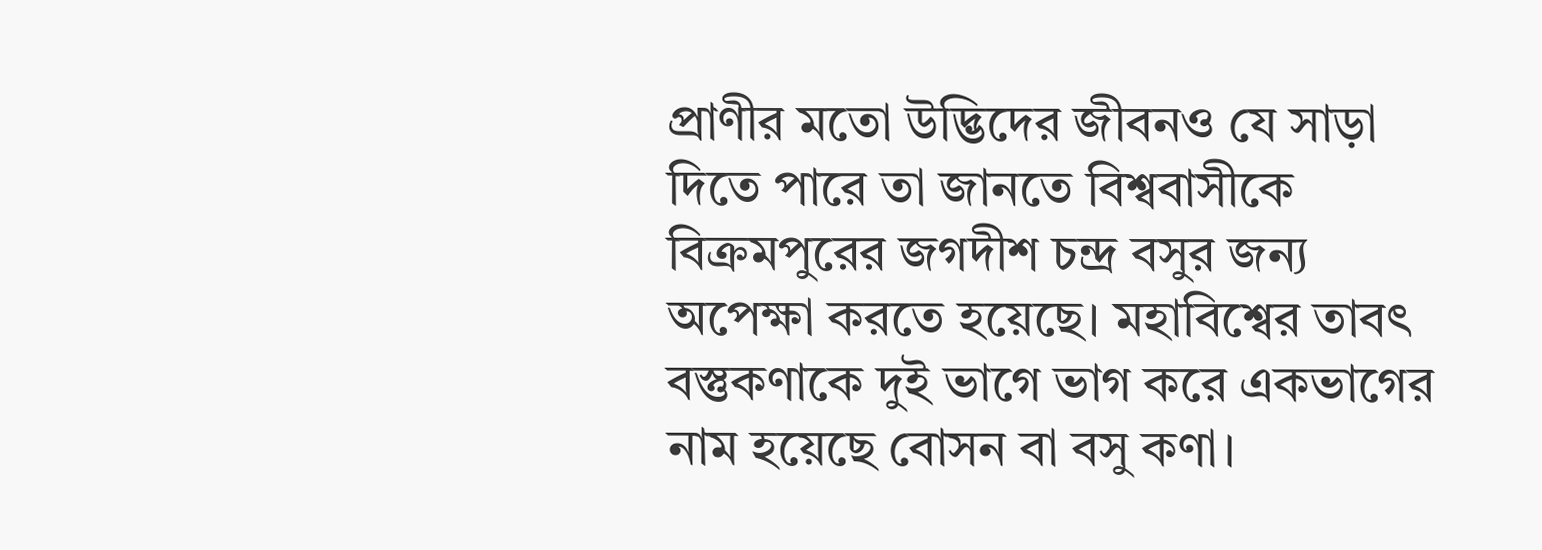প্রাণীর মতো উদ্ভিদের জীবনও যে সাড়া দিতে পারে তা জানতে বিশ্ববাসীকে বিক্রমপুরের জগদীশ চন্দ্র বসুর জন্য অপেক্ষা করতে হয়েছে। মহাবিশ্বের তাবৎ বস্তুকণাকে দুই ভাগে ভাগ করে একভাগের নাম হয়েছে বোসন বা বসু কণা।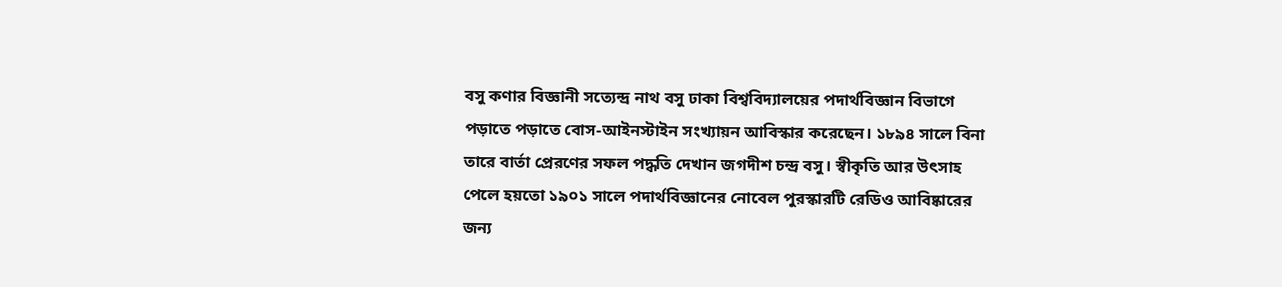বসু কণার বিজ্ঞানী সত্যেন্দ্র নাথ বসু ঢাকা বিশ্ববিদ্যালয়ের পদার্থবিজ্ঞান বিভাগে পড়াতে পড়াতে বোস-আইনস্টাইন সংখ্যায়ন আবিস্কার করেছেন। ১৮৯৪ সালে বিনা তারে বার্তা প্রেরণের সফল পদ্ধতি দেখান জগদীশ চন্দ্র বসু। স্বীকৃতি আর উৎসাহ পেলে হয়তো ১৯০১ সালে পদার্থবিজ্ঞানের নোবেল পুরস্কারটি রেডিও আবিষ্কারের জন্য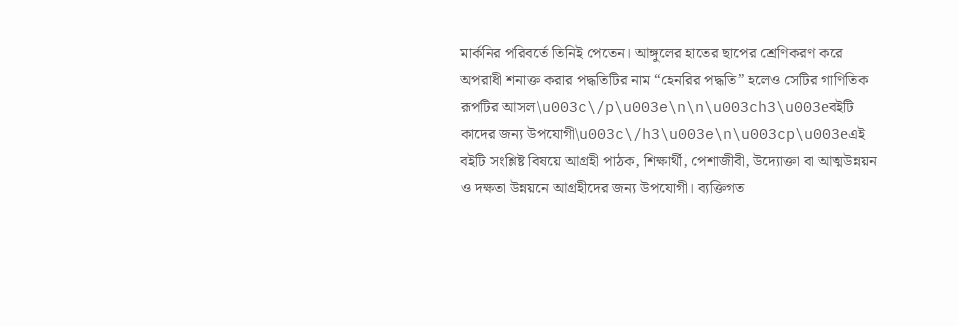মার্কনির পরিবর্তে তিনিই পেতেন। আঙ্গুলের হাতের ছাপের শ্রেণিকরণ করে অপরাধী শনাক্ত করার পদ্ধতিটির নাম “হেনরির পদ্ধতি” হলেও সেটির গাণিতিক রূপটির আসল\u003c\/p\u003e\n\n\u003ch3\u003eবইটি কাদের জন্য উপযোগী\u003c\/h3\u003e\n\u003cp\u003eএই বইটি সংশ্লিষ্ট বিষয়ে আগ্রহী পাঠক, শিক্ষার্থী, পেশাজীবী, উদ্যোক্তা বা আত্মউন্নয়ন ও দক্ষতা উন্নয়নে আগ্রহীদের জন্য উপযোগী। ব্যক্তিগত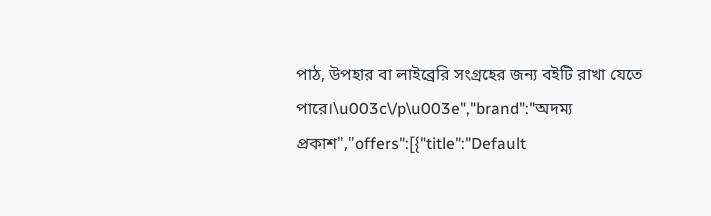পাঠ, উপহার বা লাইব্রেরি সংগ্রহের জন্য বইটি রাখা যেতে পারে।\u003c\/p\u003e","brand":"অদম্য প্রকাশ","offers":[{"title":"Default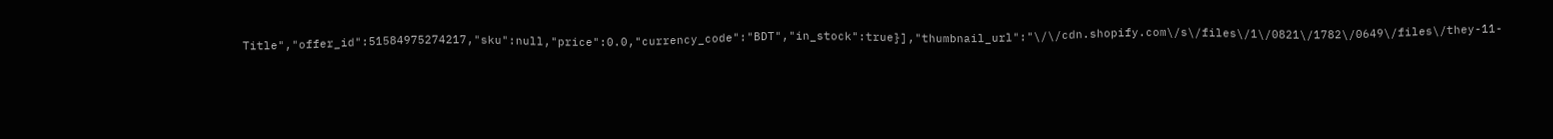Title","offer_id":51584975274217,"sku":null,"price":0.0,"currency_code":"BDT","in_stock":true}],"thumbnail_url":"\/\/cdn.shopify.com\/s\/files\/1\/0821\/1782\/0649\/files\/they-11-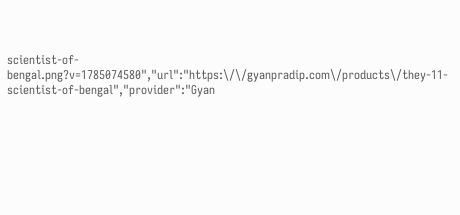scientist-of-bengal.png?v=1785074580","url":"https:\/\/gyanpradip.com\/products\/they-11-scientist-of-bengal","provider":"Gyan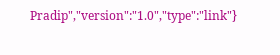Pradip","version":"1.0","type":"link"}